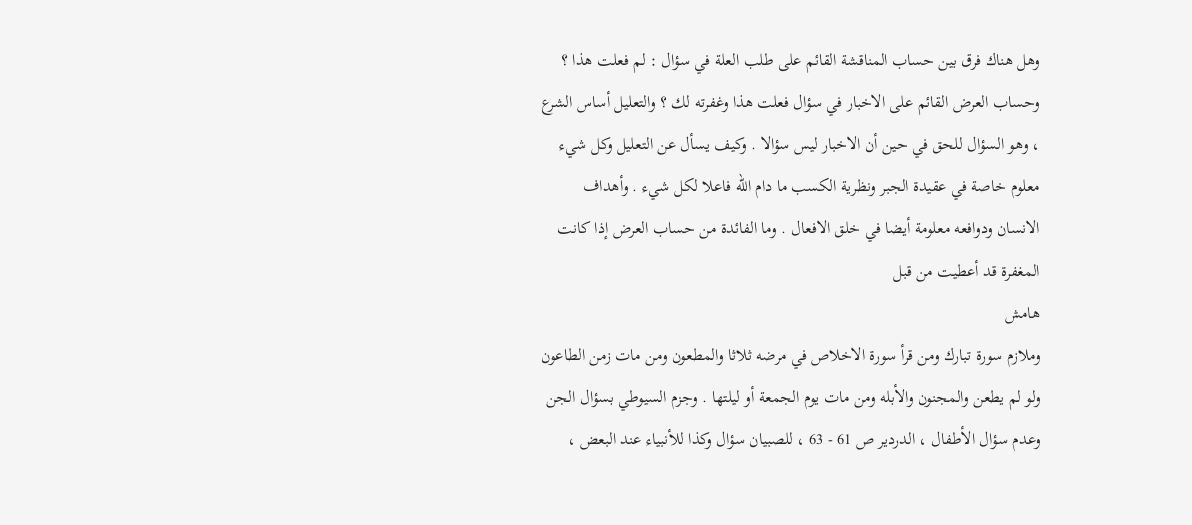وهل هناك فرق بين حساب المناقشة القائم على طلب العلة في سؤال : لم فعلت هذا ؟ وحساب العرض القائم على الاخبار في سؤال فعلت هذا وغفرته لك ؟ والتعليل أساس الشرع ، وهو السؤال للحق في حين أن الاخبار ليس سؤالا . وكيف يسأل عن التعليل وكل شيء معلوم خاصة في عقيدة الجبر ونظرية الكسب ما دام الله فاعلا لكل شيء . وأهداف الانسان ودوافعه معلومة أيضا في خلق الافعال . وما الفائدة من حساب العرض إذا كانت المغفرة قد أعطيت من قبل
هامش
وملازم سورة تبارك ومن قرأ سورة الاخلاص في مرضه ثلاثا والمطعون ومن مات زمن الطاعون ولو لم يطعن والمجنون والأبله ومن مات يوم الجمعة أو ليلتها . وجزم السيوطي بسؤال الجن وعدم سؤال الأطفال ، الدردير ص 61 - 63 ، للصبيان سؤال وكذا للأنبياء عند البعض ،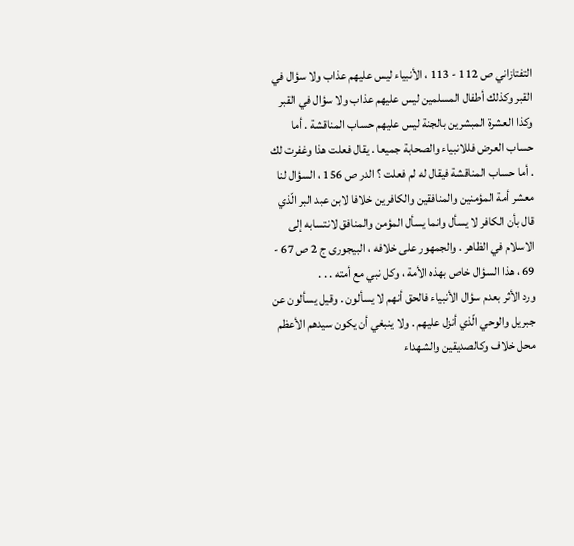التفتازاني ص 112 - 113 ، الأنبياء ليس عليهم عذاب ولا سؤال في القبر وكذلك أطفال المسلمين ليس عليهم عذاب ولا سؤال في القبر وكذا العشرة المبشرين بالجنة ليس عليهم حساب المناقشة . أما حساب العرض فللانبياء والصحابة جميعا . يقال فعلت هذا وغفرت لك . أما حساب المناقشة فيقال له لم فعلت ؟ الدر ص 156 ، السؤال لنا معشر أمة المؤمنين والمنافقين والكافرين خلافا لابن عبد البر الّذي قال بأن الكافر لا يسأل وانما يسأل المؤمن والمنافق لانتسابه إلى الاسلام في الظاهر . والجمهور على خلافه ، البيجورى ج 2 ص 67 - 69 ، هذا السؤال خاص بهذه الأمة ، وكل نبي مع أمته . . .
ورد الأثر بعدم سؤال الأنبياء فالحق أنهم لا يسألون . وقيل يسألون عن جبريل والوحي الّذي أنزل عليهم . ولا ينبغي أن يكون سيدهم الأعظم محل خلاف وكالصديقين والشهداء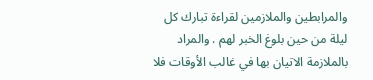والمرابطين والملازمين لقراءة تبارك كل ليلة من حين بلوغ الخبر لهم . والمراد بالملازمة الاتيان بها في غالب الأوقات فلا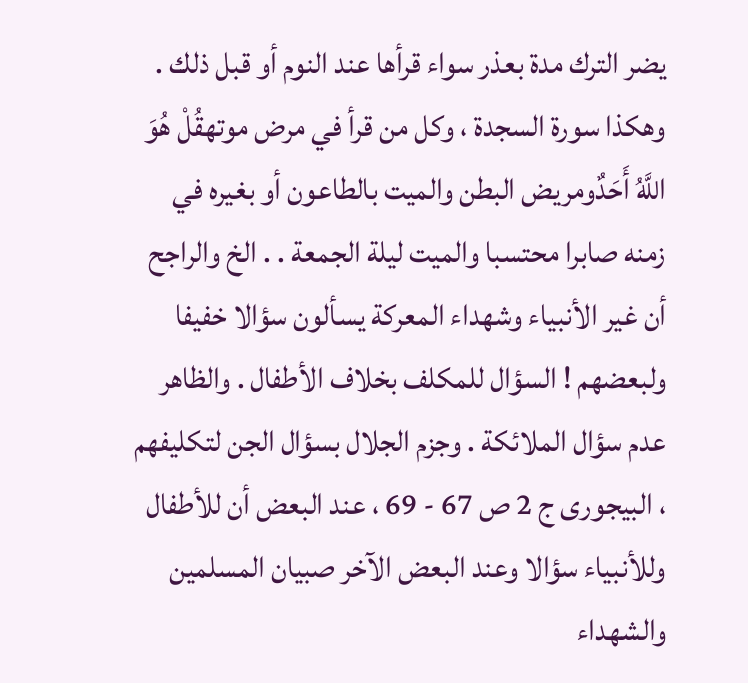يضر الترك مدة بعذر سواء قرأها عند النوم أو قبل ذلك . وهكذا سورة السجدة ، وكل من قرأ في مرض موتهقُلْ هُوَ اللَّهُ أَحَدٌومريض البطن والميت بالطاعون أو بغيره في زمنه صابرا محتسبا والميت ليلة الجمعة . . الخ والراجح أن غير الأنبياء وشهداء المعركة يسألون سؤالا خفيفا ولبعضهم ! السؤال للمكلف بخلاف الأطفال . والظاهر عدم سؤال الملائكة . وجزم الجلال بسؤال الجن لتكليفهم ، البيجورى ج 2 ص 67 - 69 ، عند البعض أن للأطفال وللأنبياء سؤالا وعند البعض الآخر صبيان المسلمين والشهداء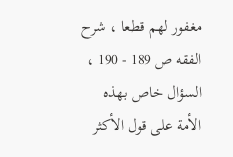مغفور لهم قطعا ، شرح الفقه ص 189 - 190 ، السؤال خاص بهذه الأمة على قول الأكثر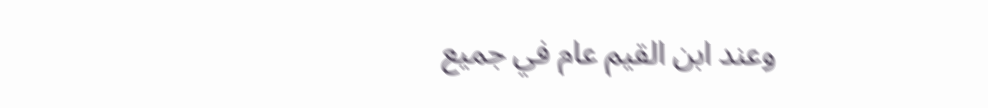وعند ابن القيم عام في جميع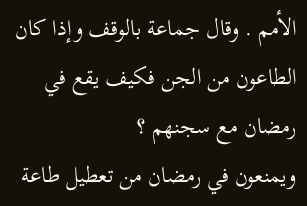الأمم . وقال جماعة بالوقف وإذا كان الطاعون من الجن فكيف يقع في رمضان مع سجنهم ؟
ويمنعون في رمضان من تعطيل طاعة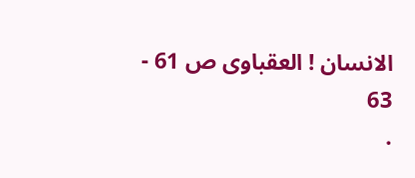الانسان ! العقباوى ص 61 - 63
.